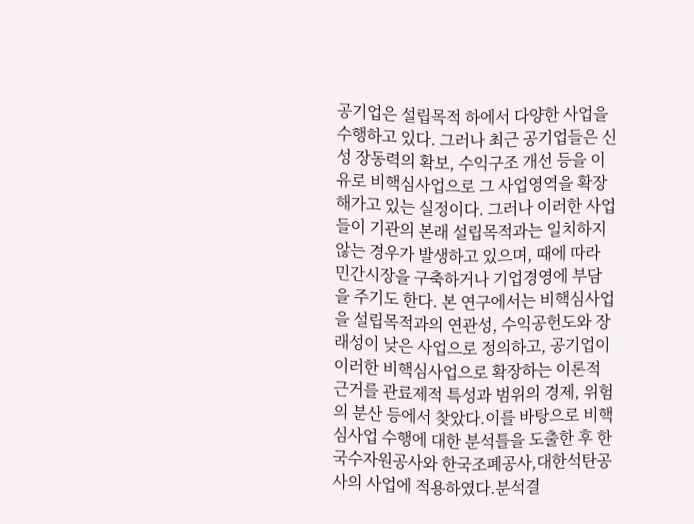공기업은 설립목적 하에서 다양한 사업을 수행하고 있다. 그러나 최근 공기업들은 신성 장동력의 확보, 수익구조 개선 등을 이유로 비핵심사업으로 그 사업영역을 확장해가고 있는 실정이다. 그러나 이러한 사업들이 기관의 본래 설립목적과는 일치하지 않는 경우가 발생하고 있으며, 때에 따라 민간시장을 구축하거나 기업경영에 부담을 주기도 한다. 본 연구에서는 비핵심사업을 설립목적과의 연관성, 수익공헌도와 장래성이 낮은 사업으로 정의하고, 공기업이 이러한 비핵심사업으로 확장하는 이론적 근거를 관료제적 특성과 범위의 경제, 위험의 분산 등에서 찾았다.이를 바탕으로 비핵심사업 수행에 대한 분석틀을 도출한 후 한국수자원공사와 한국조폐공사,대한석탄공사의 사업에 적용하였다.분석결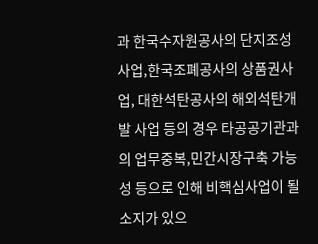과 한국수자원공사의 단지조성사업,한국조폐공사의 상품권사업, 대한석탄공사의 해외석탄개발 사업 등의 경우 타공공기관과의 업무중복,민간시장구축 가능성 등으로 인해 비핵심사업이 될 소지가 있으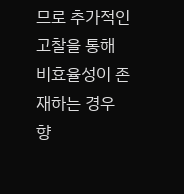므로 추가적인 고찰을 통해 비효율성이 존재하는 경우 향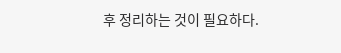후 정리하는 것이 필요하다.